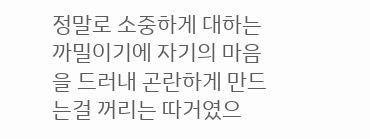정말로 소중하게 대하는 까밀이기에 자기의 마음을 드러내 곤란하게 만드는걸 꺼리는 따거였으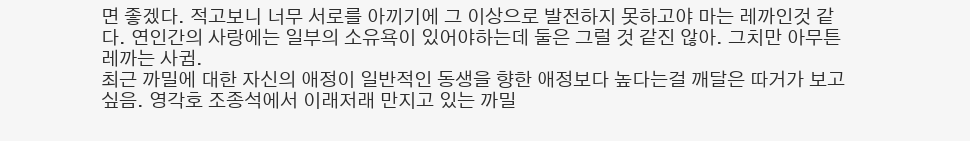면 좋겠다. 적고보니 너무 서로를 아끼기에 그 이상으로 발전하지 못하고야 마는 레까인것 같다. 연인간의 사랑에는 일부의 소유욕이 있어야하는데 둘은 그럴 것 같진 않아. 그치만 아무튼 레까는 사귐.
최근 까밀에 대한 자신의 애정이 일반적인 동생을 향한 애정보다 높다는걸 깨달은 따거가 보고 싶음. 영각호 조종석에서 이래저래 만지고 있는 까밀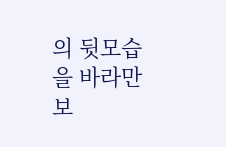의 뒷모습을 바라만 보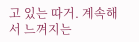고 있는 따거. 계속해서 느껴지는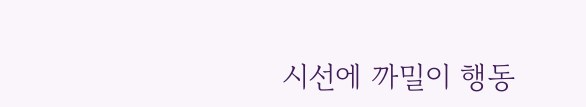시선에 까밀이 행동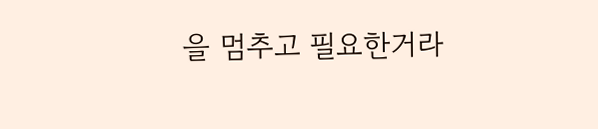을 멈추고 필요한거라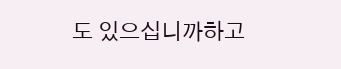도 있으십니까하고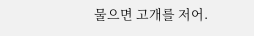물으면 고개를 저어.